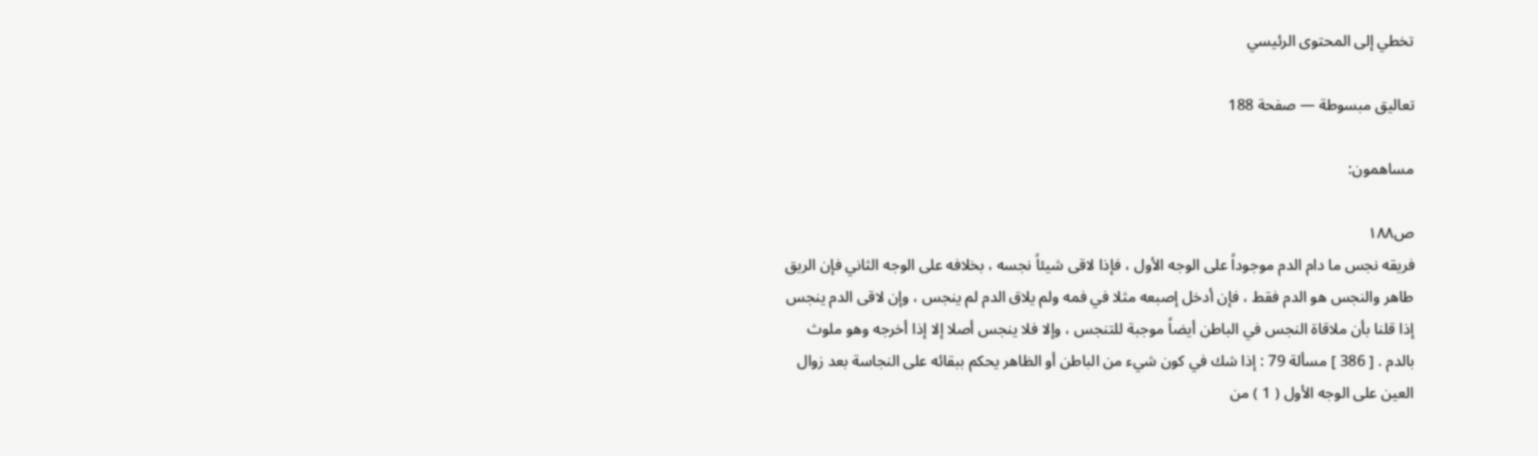تخطي إلى المحتوى الرئيسي

تعاليق مبسوطة — صفحة 188

مساهمون:

ص١٨٨
فريقه نجس ما دام الدم موجوداً على الوجه الأول ، فإذا لاقى شيئاً نجسه ، بخلافه على الوجه الثاني فإن الريق طاهر والنجس هو الدم فقط ، فإن أدخل إصبعه مثلا في فمه ولم يلاق الدم لم ينجس ، وإن لاقى الدم ينجس إذا قلنا بأن ملاقاة النجس في الباطن أيضاً موجبة للتنجس ، وإلا فلا ينجس أصلا إلا إذا أخرجه وهو ملوث بالدم . [ 386 ] مسألة 79 : إذا شك في كون شيء من الباطن أو الظاهر يحكم ببقائه على النجاسة بعد زوال العين على الوجه الأول ( 1 ) من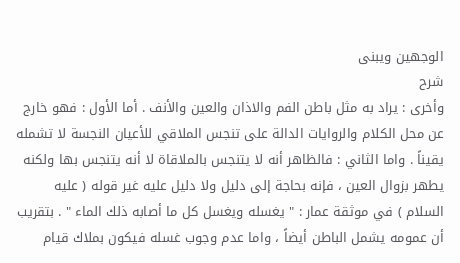الوجهين ويبنى
شرح
وأخرى : يراد به مثل باطن الفم والاذان والعين والأنف . أما الأول : فهو خارج عن محل الكلام والروايات الدالة على تنجس الملاقي للأعيان النجسة لا تشمله يقيناً . واما الثاني : فالظاهر أنه لا يتنجس بالملاقاة لا أنه يتنجس بها ولكنه يطهر بزوال العين ، فإنه بحاجة إلى دليل ولا دليل عليه غير قوله ( عليه السلام ) في موثقة عمار : " يغسله ويغسل كل ما أصابه ذلك الماء " . بتقريب أن عمومه يشمل الباطن أيضاً ، واما عدم وجوب غسله فيكون بملاك قيام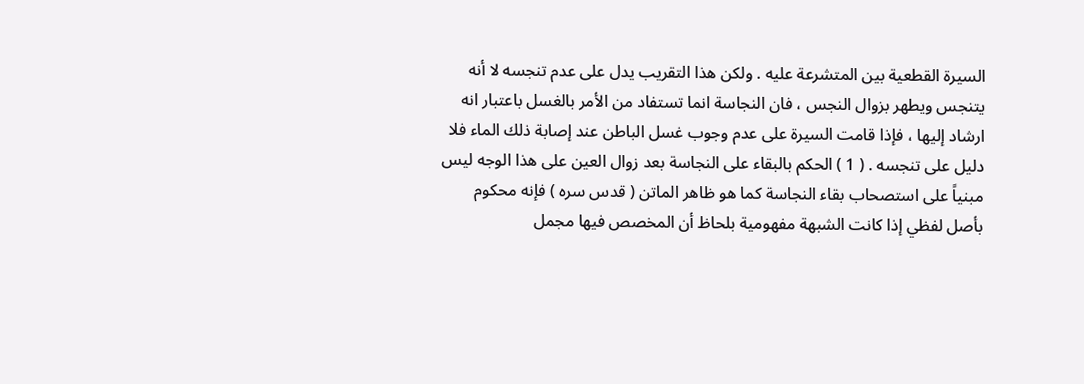السيرة القطعية بين المتشرعة عليه . ولكن هذا التقريب يدل على عدم تنجسه لا أنه يتنجس ويطهر بزوال النجس ، فان النجاسة انما تستفاد من الأمر بالغسل باعتبار انه ارشاد إليها ، فإذا قامت السيرة على عدم وجوب غسل الباطن عند إصابة ذلك الماء فلا دليل على تنجسه . ( 1 ) الحكم بالبقاء على النجاسة بعد زوال العين على هذا الوجه ليس مبنياً على استصحاب بقاء النجاسة كما هو ظاهر الماتن ( قدس سره ) فإنه محكوم بأصل لفظي إذا كانت الشبهة مفهومية بلحاظ أن المخصص فيها مجمل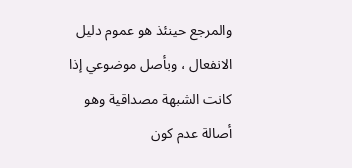والمرجع حينئذ هو عموم دليل الانفعال ، وبأصل موضوعي إذا كانت الشبهة مصداقية وهو أصالة عدم كون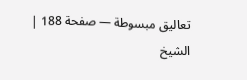تعاليق مبسوطة — صفحة 188 | الشيخ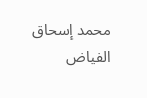محمد إسحاق الفياض